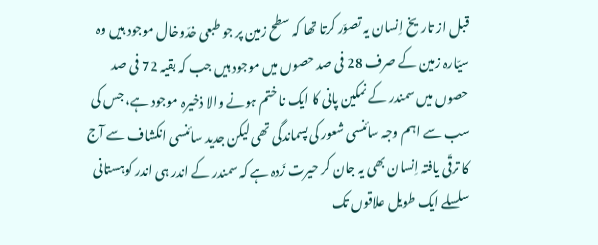قبل از تاریخ اِنسان یہ تصوّر کرتا تھا کہ سطح زمین پر جو طبعی خدّوخال موجود ہیں وہ سیّارہ زمین کے صرف 28 فی صد حصوں میں موجود ہیں جب کہ بقیہ 72 فی صد حصوں میں سمندر کے نمکین پانی کا ایک نا ختم ہونے والا ذخیرہ موجود ہے، جس کی سب سے اہم وجہ سائنسی شعور کی پسماندگی تھی لیکن جدید سائنسی انکشاف سے آج کا ترقّی یافتہ اِنسان بھی یہ جان کر حیرت زَدہ ہے کہ سمندر کے اندر ہی اندر کوہستانی سلسلے ایک طویل علاقوں تک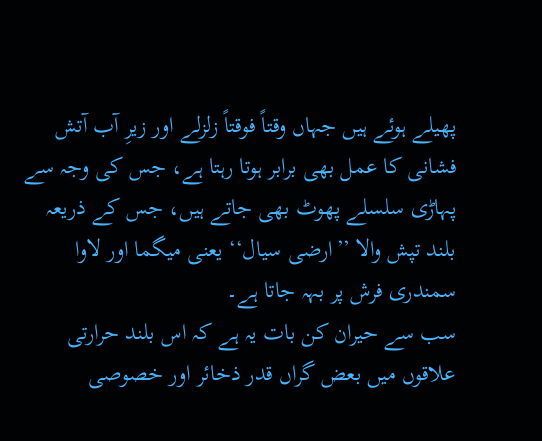پھیلے ہوئے ہیں جہاں وقتاً فوقتاً زلزلے اور زیرِ آب آتش فشانی کا عمل بھی برابر ہوتا رہتا ہے، جس کی وجہ سے پہاڑی سلسلے پھوٹ بھی جاتے ہیں، جس کے ذریعہ بلند تپش والا ’’ارضی سیال‘‘ یعنی میگما اور لاوا سمندری فرش پر بہہ جاتا ہے۔
سب سے حیران کن بات یہ ہے کہ اس بلند حرارتی علاقوں میں بعض گراں قدر ذخائر اور خصوصی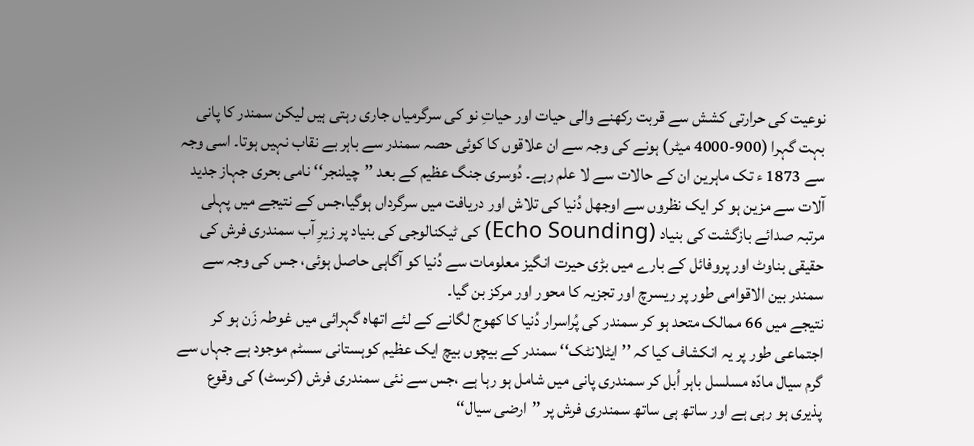نوعیت کی حرارتی کشش سے قربت رکھنے والی حیات اور حیاتِ نو کی سرگرمیاں جاری رہتی ہیں لیکن سمندر کا پانی بہت گہرا (900-4000 میٹر) ہونے کی وجہ سے ان علاقوں کا کوئی حصہ سمندر سے باہر بے نقاب نہیں ہوتا۔ اسی وجہ سے 1873 ء تک ماہرین ان کے حالات سے لا علم رہے۔ دُوسری جنگ عظیم کے بعد ’’چیلنجر‘‘ نامی بحری جہاز جدید آلات سے مزین ہو کر ایک نظروں سے اوجھل دُنیا کی تلاش اور دریافت میں سرگرداں ہوگیا،جس کے نتیجے میں پہلی مرتبہ صدائے بازگشت کی بنیاد (Echo Sounding) کی ٹیکنالوجی کی بنیاد پر زیرِ آب سمندری فرش کی حقیقی بناوٹ اور پروفائل کے بارے میں بڑی حیرت انگیز معلومات سے دُنیا کو آگاہی حاصل ہوئی، جس کی وجہ سے سمندر بین الاقوامی طور پر ریسرچ اور تجزیہ کا محور اور مرکز بن گیا۔
نتیجے میں 66 ممالک متحد ہو کر سمندر کی پُراسرار دُنیا کا کھوج لگانے کے لئے اتھاہ گہرائی میں غوطہ زَن ہو کر اجتماعی طور پر یہ انکشاف کیا کہ ’’ایٹلانٹک‘‘ سمندر کے بیچوں بیچ ایک عظیم کوہستانی سسٹم موجود ہے جہاں سے گرم سیال مادّہ مسلسل باہر اُبل کر سمندری پانی میں شامل ہو رہا ہے ،جس سے نئی سمندری فرش (کرسٹ) کی وقوع پذیری ہو رہی ہے اور ساتھ ہی ساتھ سمندری فرش پر ’’ارضی سیال‘‘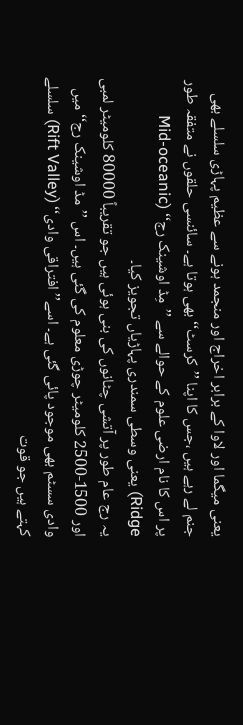یعنی میگما اور لاوا کے برابر اخراج اور منجمد ہونے سے عظیم پہاڑی سلسلے بھی جنم لے رہے ہیں ،جس کا اپنا ’’کرسٹ‘‘ بھی ہوتا ہے۔ سائنسی حلقوں نے متفقہ طور پر اس کا نام ارضی علوم کے حوالے سے ’’مِڈ اوشینک رج‘‘ (Mid-oceanic Ridge) یعنی وسطی سمندری پہاڑیاں تجویز کیا۔
یہ رج عام طور پر آتشی چٹانوں کی بنی ہوئی ہیں جو تقریباً 80000 کلومیٹر لمبی اور 1500-2500 کلومیٹر چوڑی معلوم کی گئی ہیں۔ اس ’’مڈ اوشینک رج‘‘ میں وادی سسٹم بھی موجود پائی گئی ہے۔ اسے’’افتراقی وادی‘‘ (Rift Valley) سلسلے کہتے ہیں جو قوت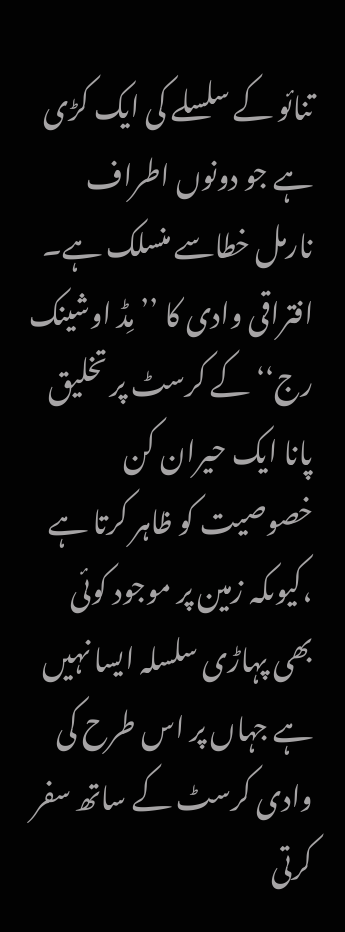تنائو کے سلسلے کی ایک کڑی ہے جو دونوں اطراف نارمل خطاسے منسلک ہے۔ افتراقی وادی کا ’’مِڈ اوشینک رج‘‘ کے کرسٹ پر تخلیق پانا ایک حیران کن خصوصیت کو ظاہر کرتا ہے ،کیوںکہ زمین پر موجود کوئی بھی پہاڑی سلسلہ ایسا نہیں ہے جہاں پر اس طرح کی وادی کرسٹ کے ساتھ سفر کرتی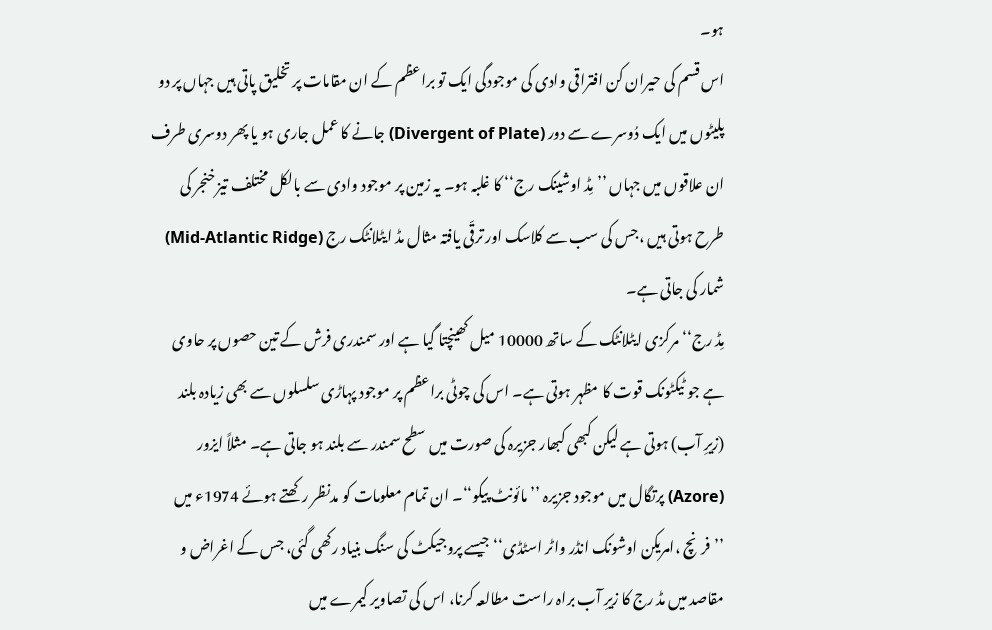ہو۔
اس قسم کی حیران کن افتراقی وادی کی موجودگی ایک تو براعظم کے ان مقامات پر تخلیق پاتی ہیں جہاں پر دو پلیٹوں میں ایک دُوسرے سے دور (Divergent of Plate) جانے کا عمل جاری ہو یا پھر دوسری طرف ان علاقوں میں جہاں ’’مِڈ اوشینک رج‘‘ کا غلبہ ہو۔ یہ زمین پر موجود وادی سے بالکل مختلف تیز خنجر کی طرح ہوتی ہیں ،جس کی سب سے کلاسک اور ترقّی یافتہ مثال مڈ ایٹلانٹک رج (Mid-Atlantic Ridge) شمار کی جاتی ہے۔
مِڈ رج‘‘ مرکزی ایٹلانٹک کے ساتھ 10000 میل کھینچتا گیا ہے اور سمندری فرش کے تین حصوں پر حاوی ہے جو ٹیکٹونک قوت کا مظہر ہوتی ہے۔ اس کی چوٹی براعظم پر موجود پہاڑی سلسلوں سے بھی زیادہ بلند (زیرِ آب) ہوتی ہے لیکن کبھی کبھار جزیرہ کی صورت میں سطح سمندر سے بلند ہو جاتی ہے۔ مثلاً ایزور (Azore) پرتگال میں موجود جزیرہ ’’مائونٹ پیکو‘‘۔ ان تمام معلومات کو مدنظر رکھتے ہوئے 1974ء میں ’’فرنچ ،امریکن اوشونک انڈر واٹر اسٹڈی‘‘ جیسے پروجیکٹ کی سنگ بنیاد رکھی گئی، جس کے اغراض و مقاصد میں مڈ رج کا زیرِ آب براہ راست مطالعہ کرنا، اس کی تصاویر کیمرے میں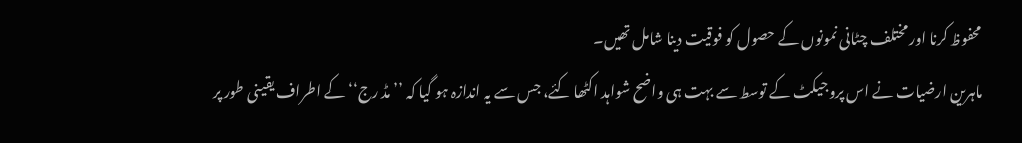محفوظ کرنا اور مختلف چٹانی نمونوں کے حصول کو فوقیت دینا شامل تھیں۔
ماہرین ارضیات نے اس پروجیکٹ کے توسط سے بہت ہی واضح شواہد اکٹھا کئے، جس سے یہ اندازہ ہو گیا کہ ’’مڈ رج‘‘ کے اطراف یقینی طور پر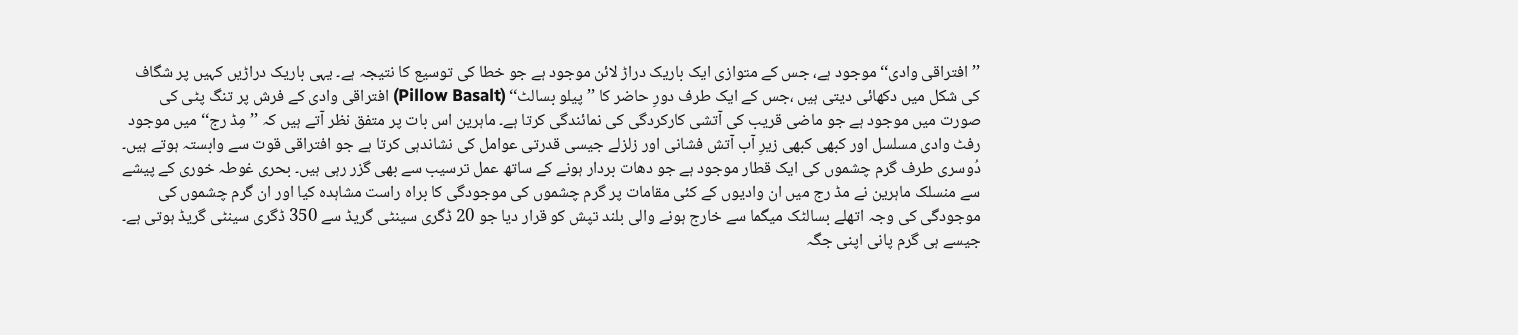’’افتراقی وادی‘‘ موجود ہے، جس کے متوازی ایک باریک دراڑ لائن موجود ہے جو خطا کی توسیع کا نتیجہ ہے۔ یہی باریک دراڑیں کہیں پر شگاف کی شکل میں دکھائی دیتی ہیں ،جس کے ایک طرف دورِ حاضر کا ’’پیلو بسالٹ‘‘ (Pillow Basalt) افتراقی وادی کے فرش پر تنگ پٹی کی صورت میں موجود ہے جو ماضی قریب کی آتشی کارکردگی کی نمائندگی کرتا ہے۔ ماہرین اس بات پر متفق نظر آتے ہیں کہ ’’مِڈ رج‘‘ میں موجود رفٹ وادی مسلسل اور کبھی کبھی زیرِ آب آتش فشانی اور زلزلے جیسی قدرتی عوامل کی نشاندہی کرتا ہے جو افتراقی قوت سے وابستہ ہوتے ہیں۔
دُوسری طرف گرم چشموں کی ایک قطار موجود ہے جو دھات بردار ہونے کے ساتھ عمل ترسیب سے بھی گزر رہی ہیں۔ بحری غوطہ خوری کے پیشے سے منسلک ماہرین نے مڈ رج میں ان وادیوں کے کئی مقامات پر گرم چشموں کی موجودگی کا براہ راست مشاہدہ کیا اور ان گرم چشموں کی موجودگی کی وجہ اتھلے بسالٹک میگما سے خارج ہونے والی بلند تپش کو قرار دیا جو 20 ڈگری سینٹی گریڈ سے 350 ڈگری سینٹی گریڈ ہوتی ہے۔ جیسے ہی گرم پانی اپنی جگہ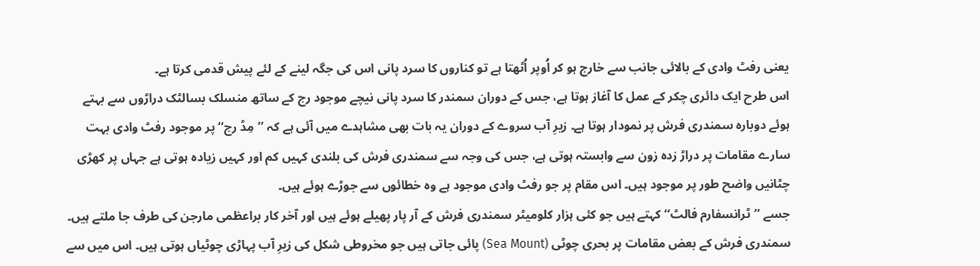یعنی رفٹ وادی کے بالائی جانب سے خارج ہو کر اُوپر اُٹھتا ہے تو کناروں کا سرد پانی اس کی جگہ لینے کے لئے پیش قدمی کرتا ہے۔
اس طرح ایک دائری چکر کے عمل کا آغاز ہوتا ہے، جس کے دوران سمندر کا سرد پانی نیچے موجود رج کے ساتھ منسلک بسالٹک دراڑوں سے بہتے ہوئے دوبارہ سمندری فرش پر نمودار ہوتا ہے۔ زیرِ آب سروے کے دوران یہ بات بھی مشاہدے میں آئی ہے کہ ’’مِڈ رج‘‘ پر موجود رفٹ وادی بہت سارے مقامات پر دراڑ زدہ زون سے وابستہ ہوتی ہے، جس کی وجہ سے سمندری فرش کی بلندی کہیں کم اور کہیں زیادہ ہوتی ہے جہاں پر کھڑی چٹانیں واضح طور پر موجود ہیں۔ اس مقام پر جو رفٹ وادی موجود ہے وہ خطائوں سے جوڑے ہوئے ہیں۔
جسے ’’ٹرانسفارم فالٹ‘‘ کہتے ہیں جو کئی ہزار کلومیٹر سمندری فرش کے آر پار پھیلے ہوئے ہیں اور آخر کار براعظمی مارجن کی طرف جا ملتے ہیں۔ سمندری فرش کے بعض مقامات پر بحری چوٹی (Sea Mount) پائی جاتی ہیں جو مخروطی شکل کی زیرِ آب پہاڑی چوٹیاں ہوتی ہیں۔ اس میں سے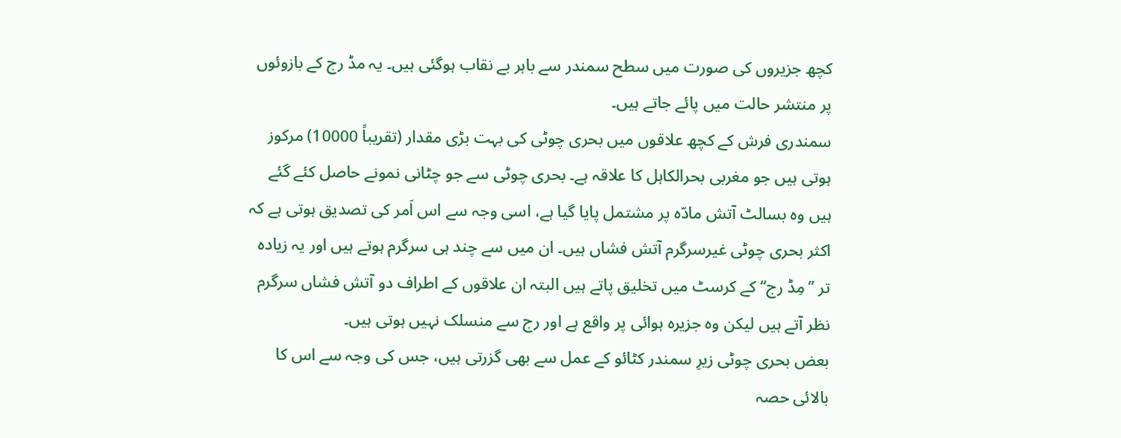کچھ جزیروں کی صورت میں سطح سمندر سے باہر بے نقاب ہوگئی ہیں۔ یہ مڈ رج کے بازوئوں پر منتشر حالت میں پائے جاتے ہیں۔
سمندری فرش کے کچھ علاقوں میں بحری چوٹی کی بہت بڑی مقدار (تقریباً 10000) مرکوز ہوتی ہیں جو مغربی بحرالکاہل کا علاقہ ہے۔ بحری چوٹی سے جو چٹانی نمونے حاصل کئے گئے ہیں وہ بسالٹ آتش مادّہ پر مشتمل پایا گیا ہے، اسی وجہ سے اس اَمر کی تصدیق ہوتی ہے کہ اکثر بحری چوٹی غیرسرگرم آتش فشاں ہیں۔ ان میں سے چند ہی سرگرم ہوتے ہیں اور یہ زیادہ تر ’’مِڈ رج‘‘ کے کرسٹ میں تخلیق پاتے ہیں البتہ ان علاقوں کے اطراف دو آتش فشاں سرگرم نظر آتے ہیں لیکن وہ جزیرہ ہوائی پر واقع ہے اور رج سے منسلک نہیں ہوتی ہیں۔
بعض بحری چوٹی زیرِ سمندر کٹائو کے عمل سے بھی گزرتی ہیں، جس کی وجہ سے اس کا بالائی حصہ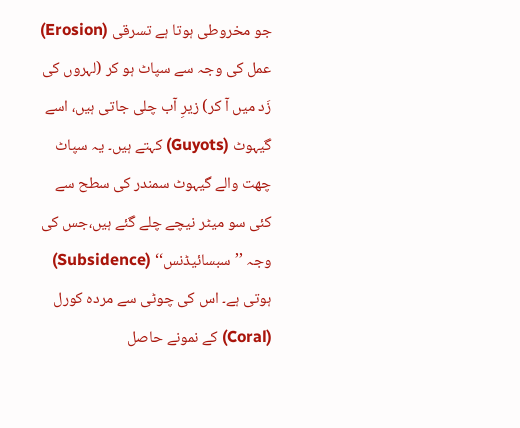جو مخروطی ہوتا ہے تسرقی (Erosion) عمل کی وجہ سے سپاٹ ہو کر (لہروں کی زَد میں آ کر) زیرِ آب چلی جاتی ہیں، اسے گیہوٹ (Guyots) کہتے ہیں۔ یہ سپاٹ چھت والے گیہوٹ سمندر کی سطح سے کئی سو میٹر نیچے چلے گئے ہیں،جس کی وجہ ’’سبسائیڈنس‘‘ (Subsidence) ہوتی ہے۔ اس کی چوٹی سے مردہ کورل (Coral) کے نمونے حاصل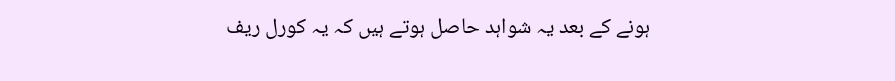ہونے کے بعد یہ شواہد حاصل ہوتے ہیں کہ یہ کورل ریف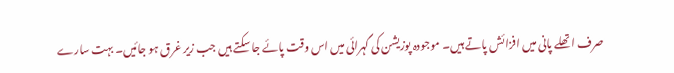صرف اتھلے پانی میں افزائش پاتے ہیں۔ موجودہ پوزیشن کی گہرائی میں اس وقت پائے جا سکتے ہیں جب زیر غرق ہو جائیں۔ بہت سارے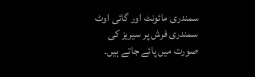سمندری مائونٹ اور گائی اوٹ سمندری فرش پر سیریز کی صورت میں پائے جاتے ہیں۔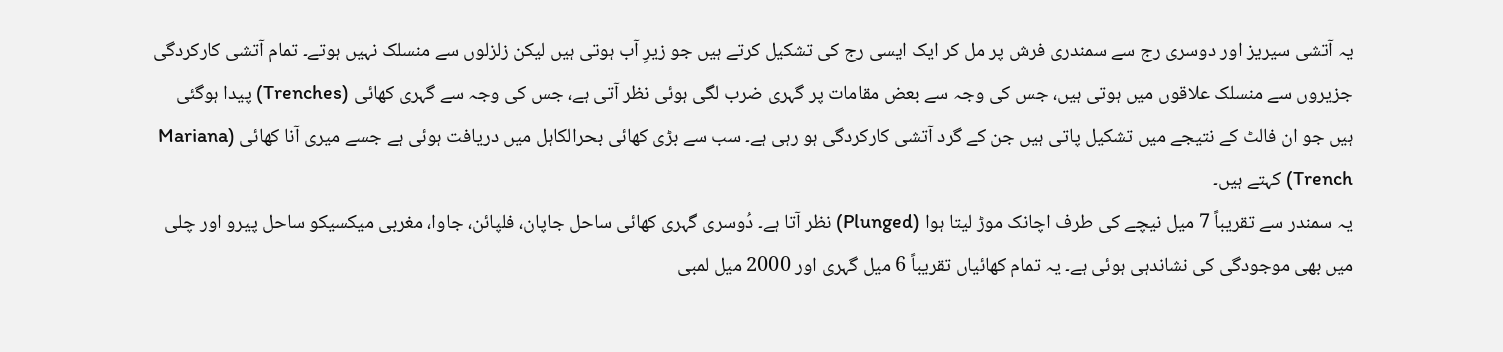یہ آتشی سیریز اور دوسری رج سے سمندری فرش پر مل کر ایک ایسی رج کی تشکیل کرتے ہیں جو زیرِ آب ہوتی ہیں لیکن زلزلوں سے منسلک نہیں ہوتے۔ تمام آتشی کارکردگی جزیروں سے منسلک علاقوں میں ہوتی ہیں، جس کی وجہ سے بعض مقامات پر گہری ضرب لگی ہوئی نظر آتی ہے، جس کی وجہ سے گہری کھائی (Trenches) پیدا ہوگئی ہیں جو ان فالٹ کے نتیجے میں تشکیل پاتی ہیں جن کے گرد آتشی کارکردگی ہو رہی ہے۔ سب سے بڑی کھائی بحرالکاہل میں دریافت ہوئی ہے جسے میری آنا کھائی (Mariana Trench) کہتے ہیں۔
یہ سمندر سے تقریباً 7 میل نیچے کی طرف اچانک موڑ لیتا ہوا (Plunged) نظر آتا ہے۔ دُوسری گہری کھائی ساحل جاپان، فلپائن، جاوا، مغربی میکسیکو ساحل پیرو اور چلی میں بھی موجودگی کی نشاندہی ہوئی ہے۔ یہ تمام کھائیاں تقریباً 6 میل گہری اور 2000 میل لمبی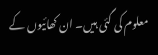معلوم کی گئی ہیں۔ ان کھائیوں کے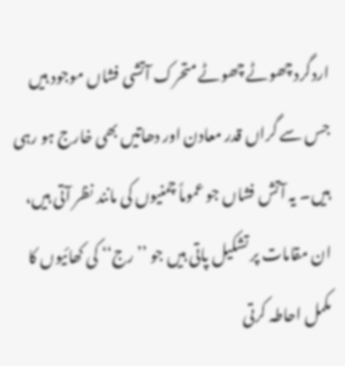اردگرد چھوٹے چھوٹے متحرک آتشی فشاں موجود ہیں جس سے گراں قدر معادن اور دھاتیں بھی خارج ہو رہی ہیں۔ یہ آتش فشاں جو عموماً چمنیوں کی مانند نظر آتی ہیں، ان مقامات پر تشکیل پاتی ہیں جو ’’ رج‘‘ کی کھائیوں کا مکمل احاطہ کرتی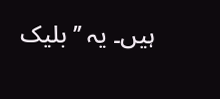ہیں۔ یہ ’’بلیک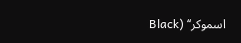اسموکر‘‘ (Black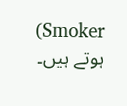Smoker) ہوتے ہیں۔